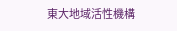東大地域活性機構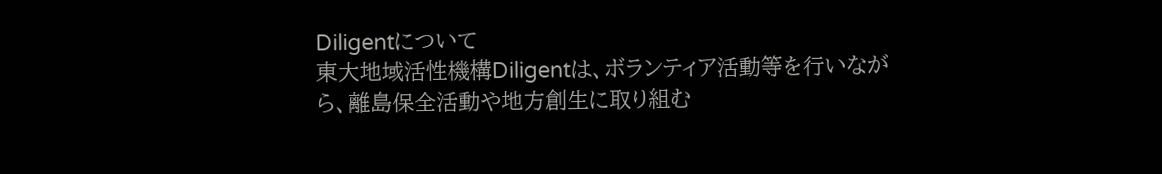Diligentについて
東大地域活性機構Diligentは、ボランティア活動等を行いながら、離島保全活動や地方創生に取り組む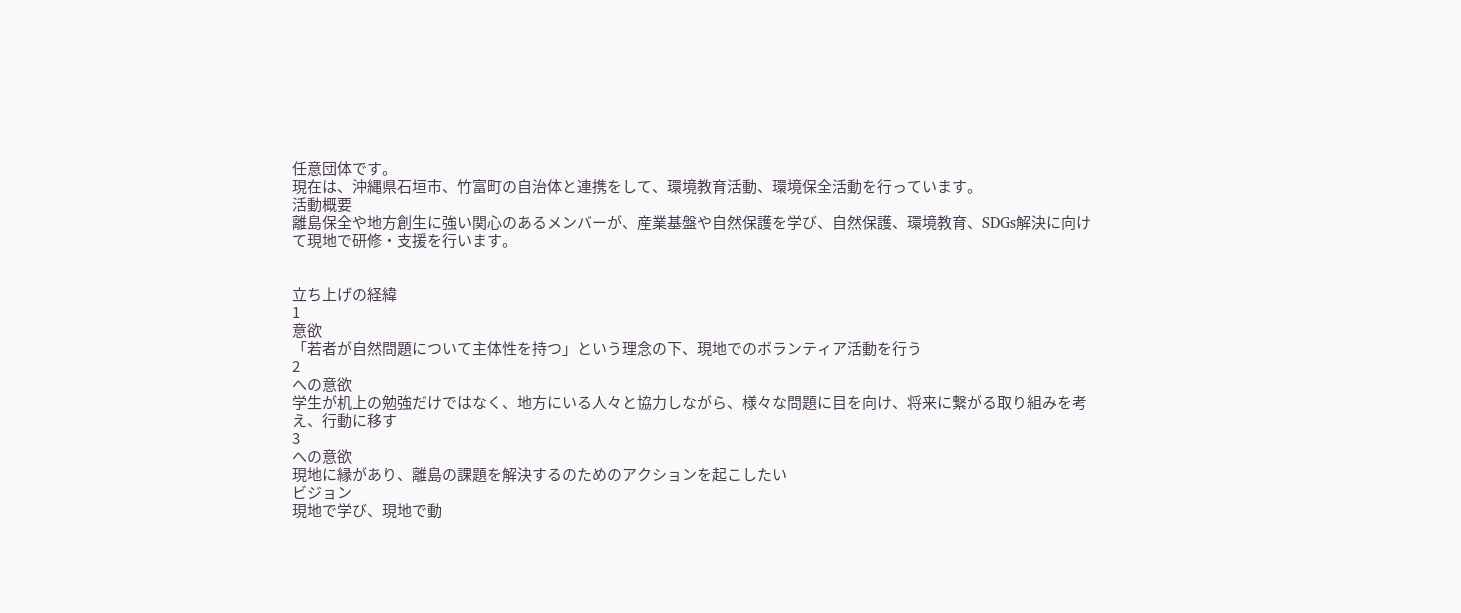任意団体です。
現在は、沖縄県石垣市、竹富町の自治体と連携をして、環境教育活動、環境保全活動を行っています。
活動概要
離島保全や地方創生に強い関心のあるメンバーが、産業基盤や自然保護を学び、自然保護、環境教育、SDGs解決に向けて現地で研修・支援を行います。


立ち上げの経緯
1
意欲
「若者が自然問題について主体性を持つ」という理念の下、現地でのボランティア活動を行う
2
への意欲
学生が机上の勉強だけではなく、地方にいる人々と協力しながら、様々な問題に目を向け、将来に繋がる取り組みを考え、行動に移す
3
への意欲
現地に縁があり、離島の課題を解決するのためのアクションを起こしたい
ビジョン
現地で学び、現地で動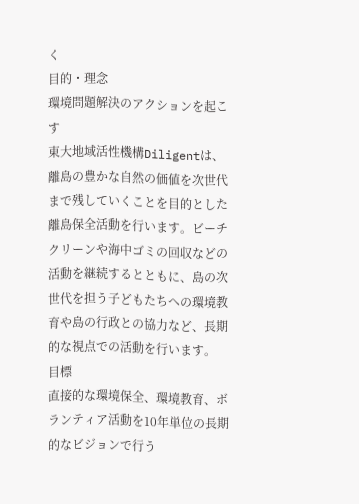く
目的・理念
環境問題解決のアクションを起こす
東大地域活性機構Diligentは、離島の豊かな自然の価値を次世代まで残していくことを目的とした離島保全活動を行います。ビーチクリーンや海中ゴミの回収などの活動を継続するとともに、島の次世代を担う子どもたちへの環境教育や島の行政との協力など、長期的な視点での活動を行います。
目標
直接的な環境保全、環境教育、ボランティア活動を10年単位の長期的なビジョンで行う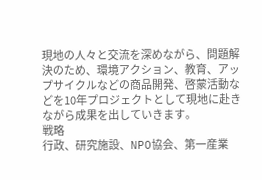現地の人々と交流を深めながら、問題解決のため、環境アクション、教育、アップサイクルなどの商品開発、啓蒙活動などを10年プロジェクトとして現地に赴きながら成果を出していきます。
戦略
行政、研究施設、NPO協会、第一産業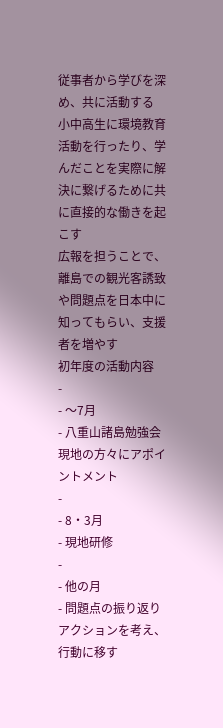従事者から学びを深め、共に活動する
小中高生に環境教育活動を行ったり、学んだことを実際に解決に繋げるために共に直接的な働きを起こす
広報を担うことで、離島での観光客誘致や問題点を日本中に知ってもらい、支援者を増やす
初年度の活動内容
-
- 〜7月
- 八重山諸島勉強会 現地の方々にアポイントメント
-
- 8・3月
- 現地研修
-
- 他の月
- 問題点の振り返り アクションを考え、行動に移す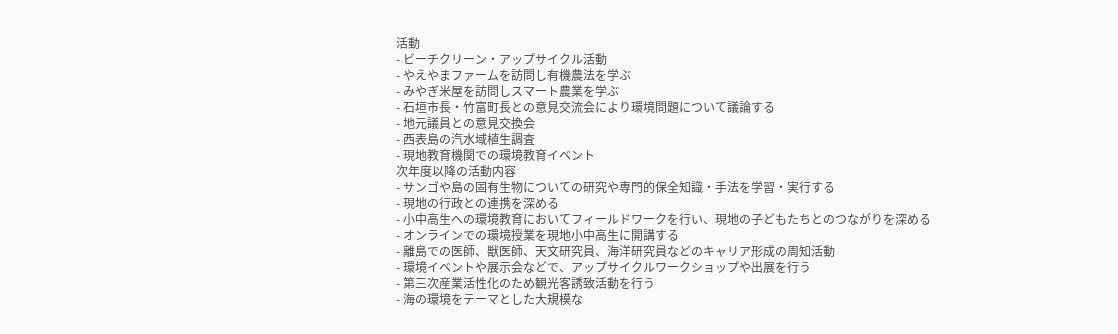活動
- ビーチクリーン・アップサイクル活動
- やえやまファームを訪問し有機農法を学ぶ
- みやぎ米屋を訪問しスマート農業を学ぶ
- 石垣市長・竹富町長との意見交流会により環境問題について議論する
- 地元議員との意見交換会
- 西表島の汽水域植生調査
- 現地教育機関での環境教育イベント
次年度以降の活動内容
- サンゴや島の固有生物についての研究や専門的保全知識・手法を学習・実行する
- 現地の行政との連携を深める
- 小中高生への環境教育においてフィールドワークを行い、現地の子どもたちとのつながりを深める
- オンラインでの環境授業を現地小中高生に開講する
- 離島での医師、獣医師、天文研究員、海洋研究員などのキャリア形成の周知活動
- 環境イベントや展示会などで、アップサイクルワークショップや出展を行う
- 第三次産業活性化のため観光客誘致活動を行う
- 海の環境をテーマとした大規模な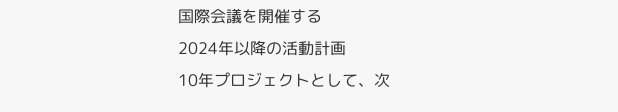国際会議を開催する
2024年以降の活動計画
10年プロジェクトとして、次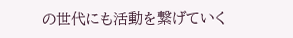の世代にも活動を繋げていく